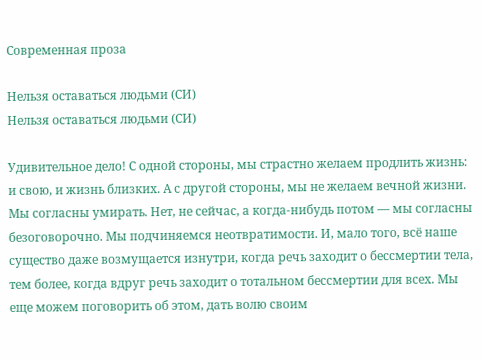Современная проза

Нельзя оставаться людьми (СИ)
Нельзя оставаться людьми (СИ)

Удивительное дело! С одной стороны, мы страстно желаем продлить жизнь: и свою, и жизнь близких. А с другой стороны, мы не желаем вечной жизни. Мы согласны умирать. Нет, не сейчас, а когда-нибудь потом — мы согласны безоговорочно. Мы подчиняемся неотвратимости. И, мало того, всё наше существо даже возмущается изнутри, когда речь заходит о бессмертии тела, тем более, когда вдруг речь заходит о тотальном бессмертии для всех. Мы еще можем поговорить об этом, дать волю своим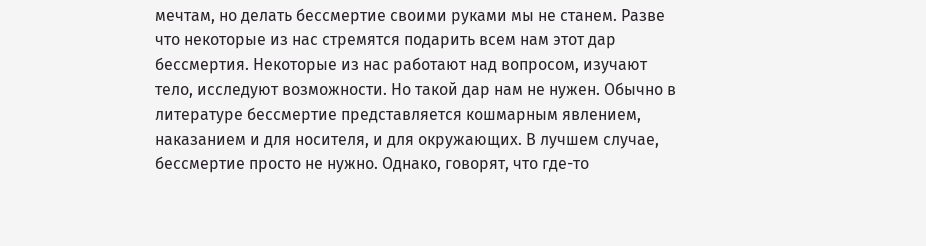мечтам, но делать бессмертие своими руками мы не станем. Разве что некоторые из нас стремятся подарить всем нам этот дар бессмертия. Некоторые из нас работают над вопросом, изучают тело, исследуют возможности. Но такой дар нам не нужен. Обычно в литературе бессмертие представляется кошмарным явлением, наказанием и для носителя, и для окружающих. В лучшем случае, бессмертие просто не нужно. Однако, говорят, что где-то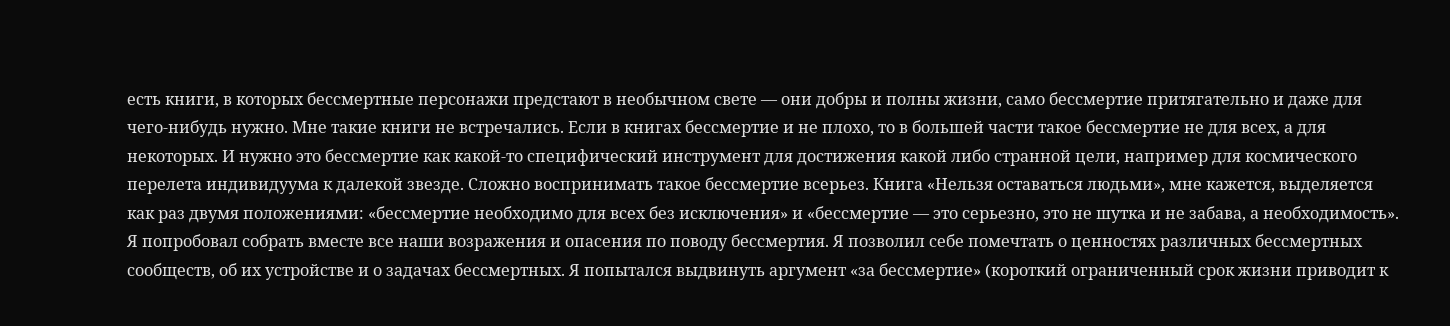есть книги, в которых бессмертные персонажи предстают в необычном свете — они добры и полны жизни, само бессмертие притягательно и даже для чего-нибудь нужно. Мне такие книги не встречались. Если в книгах бессмертие и не плохо, то в большей части такое бессмертие не для всех, а для некоторых. И нужно это бессмертие как какой-то специфический инструмент для достижения какой либо странной цели, например для космического перелета индивидуума к далекой звезде. Сложно воспринимать такое бессмертие всерьез. Книга «Нельзя оставаться людьми», мне кажется, выделяется как раз двумя положениями: «бессмертие необходимо для всех без исключения» и «бессмертие — это серьезно, это не шутка и не забава, а необходимость». Я попробовал собрать вместе все наши возражения и опасения по поводу бессмертия. Я позволил себе помечтать о ценностях различных бессмертных сообществ, об их устройстве и о задачах бессмертных. Я попытался выдвинуть аргумент «за бессмертие» (короткий ограниченный срок жизни приводит к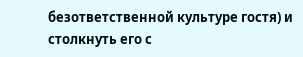безответственной культуре гостя) и столкнуть его с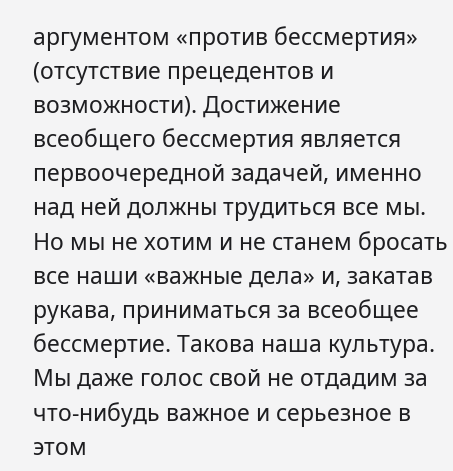аргументом «против бессмертия» (отсутствие прецедентов и возможности). Достижение всеобщего бессмертия является первоочередной задачей, именно над ней должны трудиться все мы. Но мы не хотим и не станем бросать все наши «важные дела» и, закатав рукава, приниматься за всеобщее бессмертие. Такова наша культура. Мы даже голос свой не отдадим за что-нибудь важное и серьезное в этом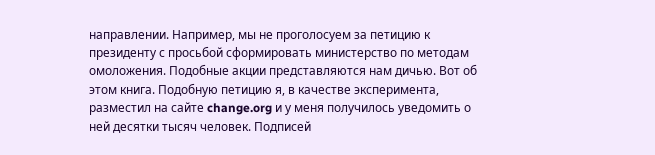направлении. Например, мы не проголосуем за петицию к президенту с просьбой сформировать министерство по методам омоложения. Подобные акции представляются нам дичью. Вот об этом книга. Подобную петицию я, в качестве эксперимента, разместил на сайте change.org и у меня получилось уведомить о ней десятки тысяч человек. Подписей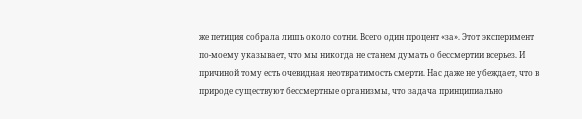же петиция собрала лишь около сотни. Всего один процент «за». Этот эксперимент по-моему указывает, что мы никогда не станем думать о бессмертии всерьез. И причиной тому есть очевидная неотвратимость смерти. Нас даже не убеждает, что в природе существуют бессмертные организмы, что задача принципиально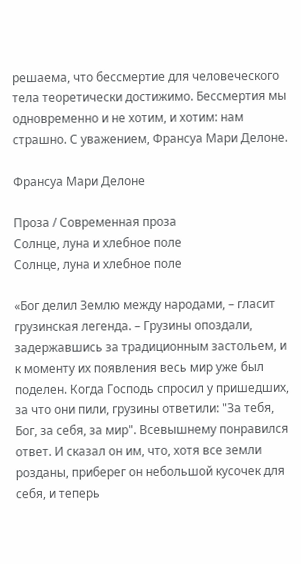решаема, что бессмертие для человеческого тела теоретически достижимо. Бессмертия мы одновременно и не хотим, и хотим: нам страшно. С уважением, Франсуа Мари Делоне.

Франсуа Мари Делоне

Проза / Современная проза
Солнце, луна и хлебное поле
Солнце, луна и хлебное поле

«Бог делил Землю между народами, – гласит грузинская легенда. – Грузины опоздали, задержавшись за традиционным застольем, и к моменту их появления весь мир уже был поделен. Когда Господь спросил у пришедших, за что они пили, грузины ответили: "За тебя, Бог, за себя, за мир". Всевышнему понравился ответ. И сказал он им, что, хотя все земли розданы, приберег он небольшой кусочек для себя, и теперь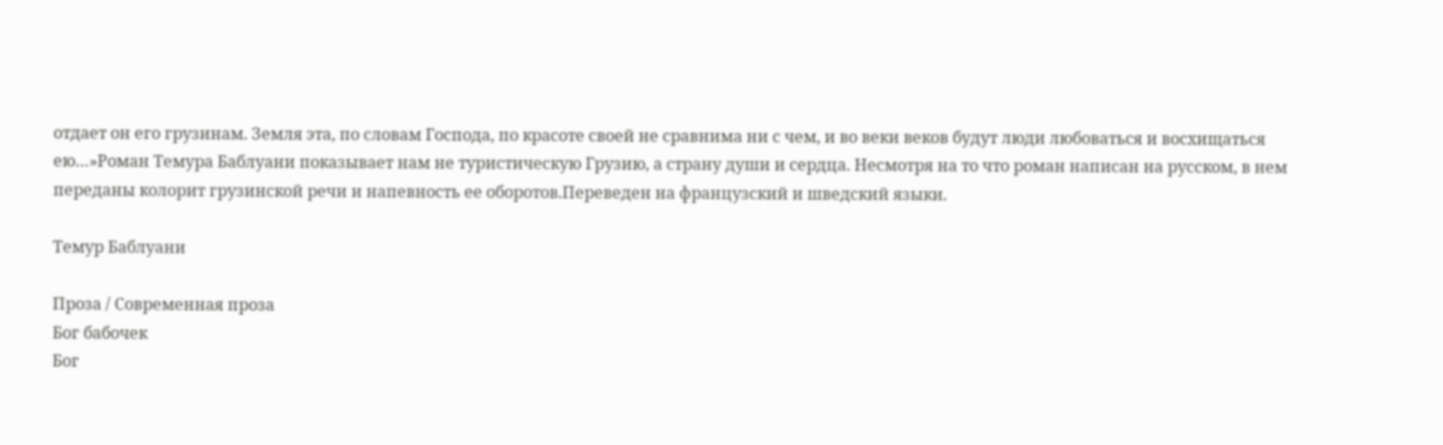отдает он его грузинам. Земля эта, по словам Господа, по красоте своей не сравнима ни с чем, и во веки веков будут люди любоваться и восхищаться ею…»Роман Темура Баблуани показывает нам не туристическую Грузию, а страну души и сердца. Несмотря на то что роман написан на русском, в нем переданы колорит грузинской речи и напевность ее оборотов.Переведен на французский и шведский языки.

Темур Баблуани

Проза / Современная проза
Бог бабочек
Бог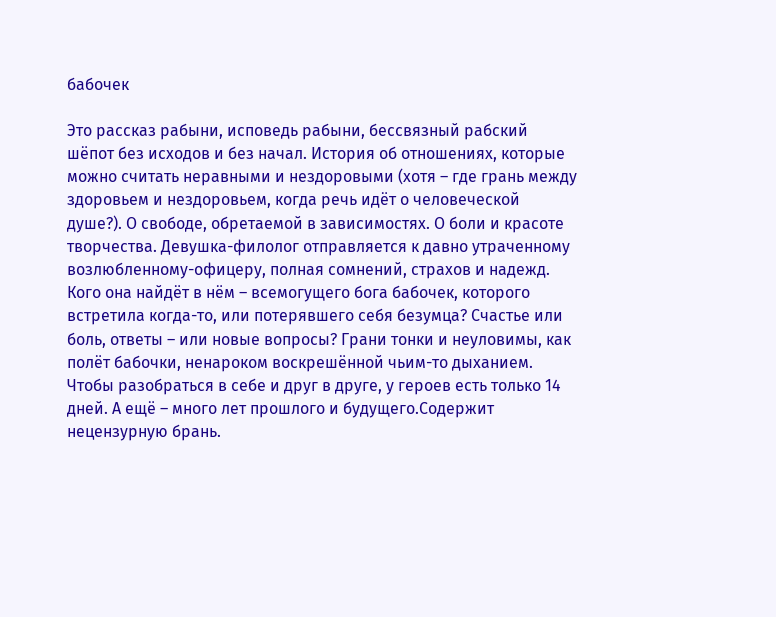бабочек

Это рассказ рабыни, исповедь рабыни, бессвязный рабский шёпот без исходов и без начал. История об отношениях, которые можно считать неравными и нездоровыми (хотя – где грань между здоровьем и нездоровьем, когда речь идёт о человеческой душе?). О свободе, обретаемой в зависимостях. О боли и красоте творчества. Девушка-филолог отправляется к давно утраченному возлюбленному-офицеру, полная сомнений, страхов и надежд. Кого она найдёт в нём – всемогущего бога бабочек, которого встретила когда-то, или потерявшего себя безумца? Счастье или боль, ответы – или новые вопросы? Грани тонки и неуловимы, как полёт бабочки, ненароком воскрешённой чьим-то дыханием. Чтобы разобраться в себе и друг в друге, у героев есть только 14 дней. А ещё – много лет прошлого и будущего.Содержит нецензурную брань.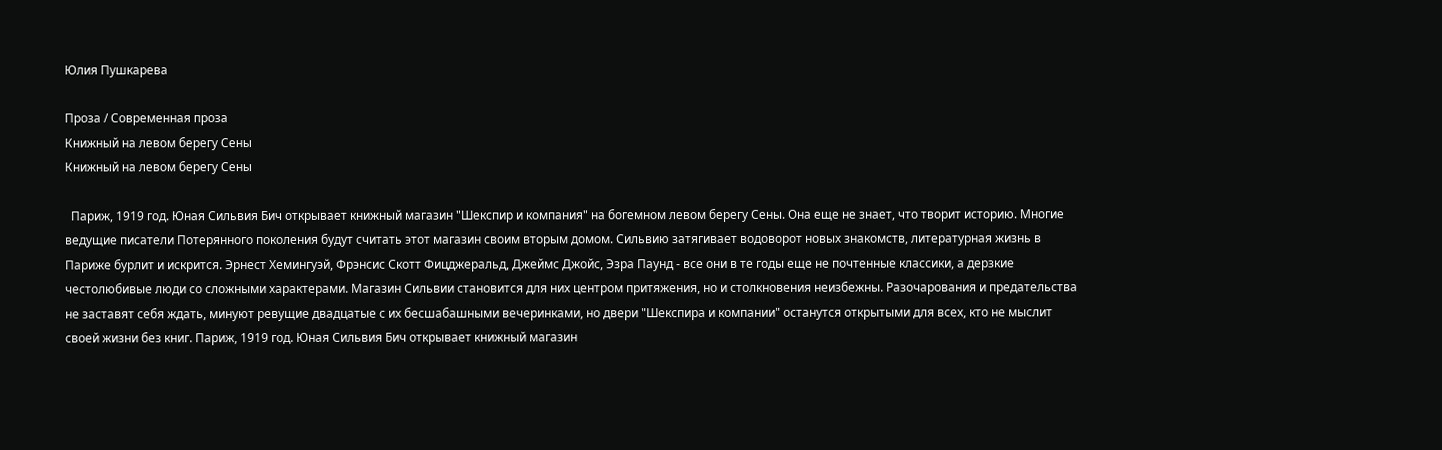Юлия Пушкарева

Проза / Современная проза
Книжный на левом берегу Сены
Книжный на левом берегу Сены

  Париж, 1919 год. Юная Сильвия Бич открывает книжный магазин "Шекспир и компания" на богемном левом берегу Сены. Она еще не знает, что творит историю. Многие ведущие писатели Потерянного поколения будут считать этот магазин своим вторым домом. Сильвию затягивает водоворот новых знакомств, литературная жизнь в Париже бурлит и искрится. Эрнест Хемингуэй, Фрэнсис Скотт Фицджеральд, Джеймс Джойс, Эзра Паунд - все они в те годы еще не почтенные классики, а дерзкие честолюбивые люди со сложными характерами. Магазин Сильвии становится для них центром притяжения, но и столкновения неизбежны. Разочарования и предательства не заставят себя ждать, минуют ревущие двадцатые с их бесшабашными вечеринками, но двери "Шекспира и компании" останутся открытыми для всех, кто не мыслит своей жизни без книг. Париж, 1919 год. Юная Сильвия Бич открывает книжный магазин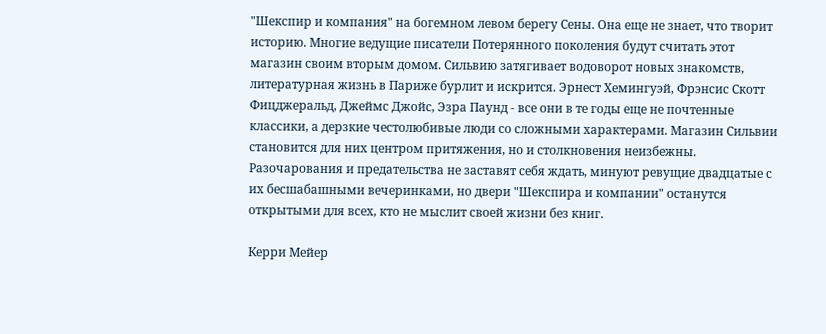"Шекспир и компания" на богемном левом берегу Сены. Она еще не знает, что творит историю. Многие ведущие писатели Потерянного поколения будут считать этот магазин своим вторым домом. Сильвию затягивает водоворот новых знакомств, литературная жизнь в Париже бурлит и искрится. Эрнест Хемингуэй, Фрэнсис Скотт Фицджеральд, Джеймс Джойс, Эзра Паунд - все они в те годы еще не почтенные классики, а дерзкие честолюбивые люди со сложными характерами. Магазин Сильвии становится для них центром притяжения, но и столкновения неизбежны. Разочарования и предательства не заставят себя ждать, минуют ревущие двадцатые с их бесшабашными вечеринками, но двери "Шекспира и компании" останутся открытыми для всех, кто не мыслит своей жизни без книг.

Керри Мейер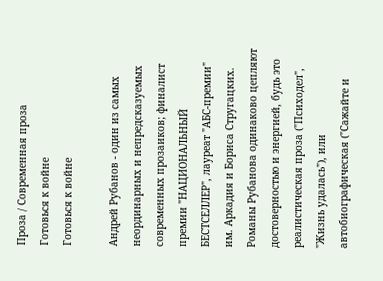Проза / Современная проза
Готовься к войне
Готовься к войне

Андрей Рубанов - один из самых неординарных и непредсказуемых современных прозаиков; финалист премии "НАЦИОНАЛЬНЫЙ БЕСТСЕЛЛЕР", лауреат "АБС-премии" им. Аркадия и Бориса Стругацких. Романы Рубанова одинаково цепляют достоверностью и энергией, будь это реалистическая проза ("Психодел", "Жизнь удалась"), или автобиографическая ("Сажайте и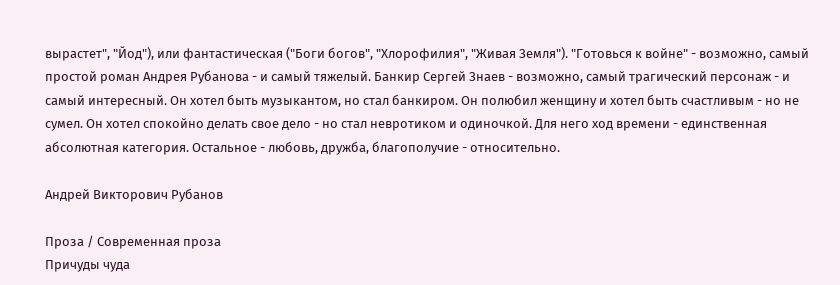вырастет", "Йод"), или фантастическая ("Боги богов", "Хлорофилия", "Живая Земля"). "Готовься к войне" - возможно, самый простой роман Андрея Рубанова - и самый тяжелый. Банкир Сергей Знаев - возможно, самый трагический персонаж - и самый интересный. Он хотел быть музыкантом, но стал банкиром. Он полюбил женщину и хотел быть счастливым - но не сумел. Он хотел спокойно делать свое дело - но стал невротиком и одиночкой. Для него ход времени - единственная абсолютная категория. Остальное - любовь, дружба, благополучие - относительно.

Андрей Викторович Рубанов

Проза / Современная проза
Причуды чуда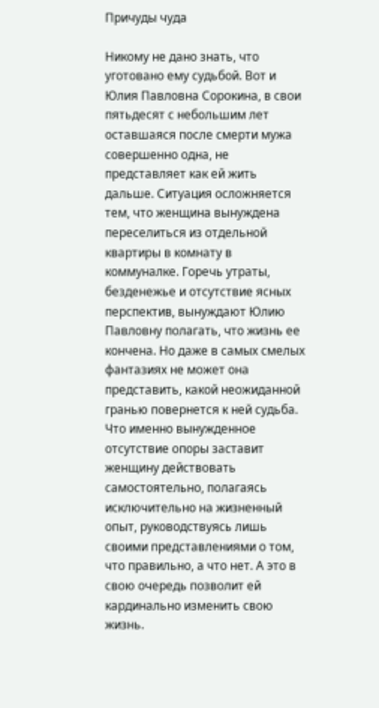Причуды чуда

Никому не дано знать, что уготовано ему судьбой. Вот и Юлия Павловна Сорокина, в свои пятьдесят с небольшим лет оставшаяся после смерти мужа совершенно одна, не представляет как ей жить дальше. Ситуация осложняется тем, что женщина вынуждена переселиться из отдельной квартиры в комнату в коммуналке. Горечь утраты, безденежье и отсутствие ясных перспектив, вынуждают Юлию Павловну полагать, что жизнь ее кончена. Но даже в самых смелых фантазиях не может она представить, какой неожиданной гранью повернется к ней судьба. Что именно вынужденное отсутствие опоры заставит женщину действовать самостоятельно, полагаясь исключительно на жизненный опыт, руководствуясь лишь своими представлениями о том, что правильно, а что нет. А это в свою очередь позволит ей кардинально изменить свою жизнь.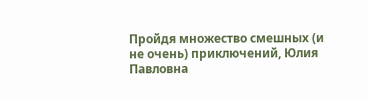Пройдя множество смешных (и не очень) приключений, Юлия Павловна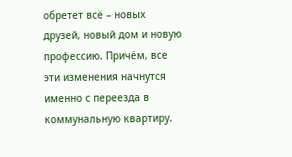обретет всё – новых друзей, новый дом и новую профессию. Причём, все эти изменения начнутся именно с переезда в коммунальную квартиру.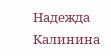Надежда Калинина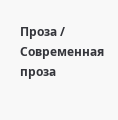Проза / Современная проза